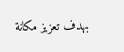بهدف تعزيز مكانة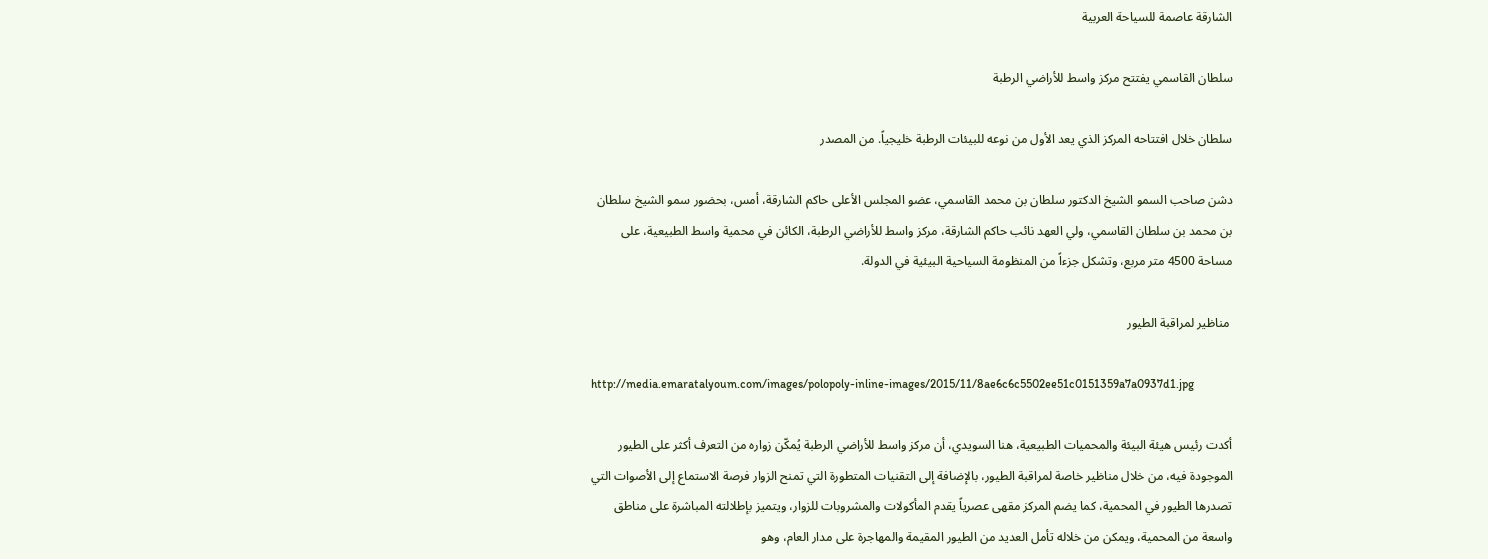الشارقة عاصمة للسياحة العربية

سلطان القاسمي يفتتح مركز واسط للأراضي الرطبة

سلطان خلال افتتاحه المركز الذي يعد الأول من نوعه للبيئات الرطبة خليجياً. من المصدر

دشن صاحب السمو الشيخ الدكتور سلطان بن محمد القاسمي، عضو المجلس الأعلى حاكم الشارقة، أمس، بحضور سمو الشيخ سلطان بن محمد بن سلطان القاسمي، ولي العهد نائب حاكم الشارقة، مركز واسط للأراضي الرطبة، الكائن في محمية واسط الطبيعية، على مساحة 4500 متر مربع، وتشكل جزءاً من المنظومة السياحية البيئية في الدولة.

 مناظير لمراقبة الطيور

http://media.emaratalyoum.com/images/polopoly-inline-images/2015/11/8ae6c6c5502ee51c0151359a7a0937d1.jpg

أكدت رئيس هيئة البيئة والمحميات الطبيعية، هنا السويدي، أن مركز واسط للأراضي الرطبة يُمكّن زواره من التعرف أكثر على الطيور الموجودة فيه، من خلال مناظير خاصة لمراقبة الطيور، بالإضافة إلى التقنيات المتطورة التي تمنح الزوار فرصة الاستماع إلى الأصوات التي تصدرها الطيور في المحمية، كما يضم المركز مقهى عصرياً يقدم المأكولات والمشروبات للزوار، ويتميز بإطلالته المباشرة على مناطق واسعة من المحمية، ويمكن من خلاله تأمل العديد من الطيور المقيمة والمهاجرة على مدار العام، وهو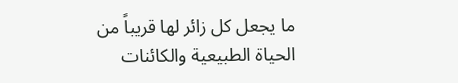ما يجعل كل زائر لها قريباً من الحياة الطبيعية والكائنات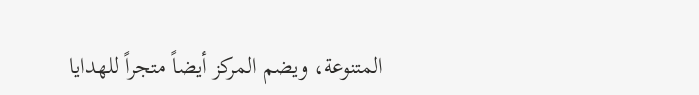المتنوعة، ويضم المركز أيضاً متجراً للهدايا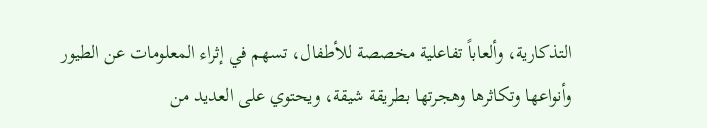التذكارية، وألعاباً تفاعلية مخصصة للأطفال، تسهم في إثراء المعلومات عن الطيور وأنواعها وتكاثرها وهجرتها بطريقة شيقة، ويحتوي على العديد من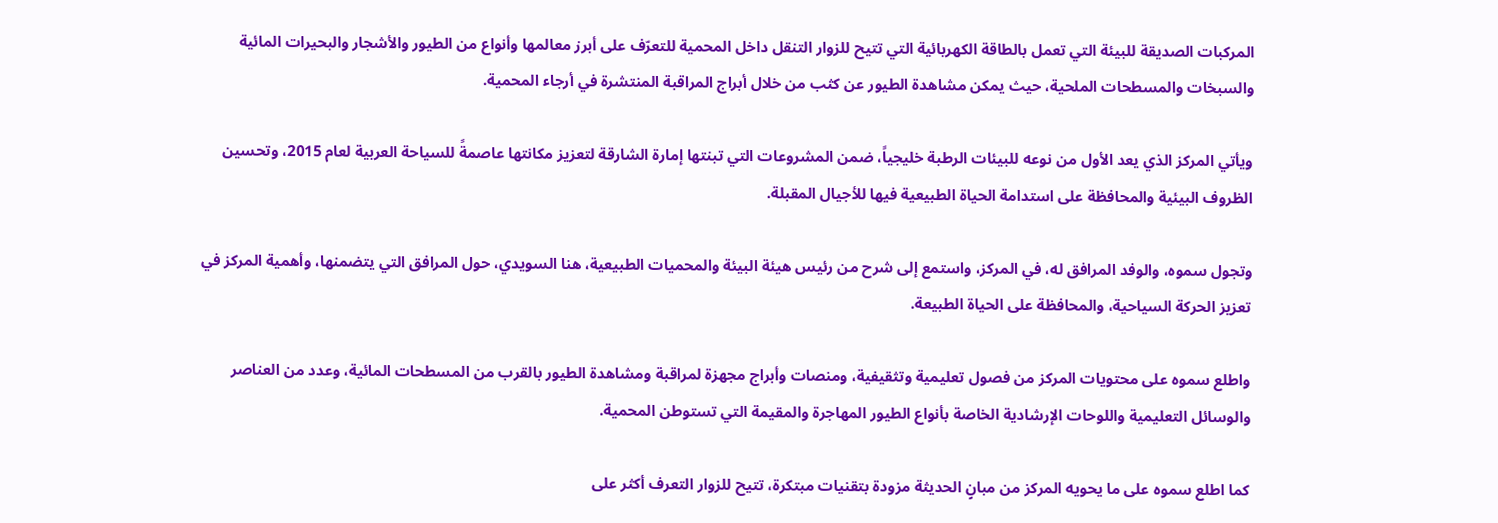المركبات الصديقة للبيئة التي تعمل بالطاقة الكهربائية التي تتيح للزوار التنقل داخل المحمية للتعرّف على أبرز معالمها وأنواع من الطيور والأشجار والبحيرات المائية والسبخات والمسطحات الملحية، حيث يمكن مشاهدة الطيور عن كثب من خلال أبراج المراقبة المنتشرة في أرجاء المحمية.

ويأتي المركز الذي يعد الأول من نوعه للبيئات الرطبة خليجياً، ضمن المشروعات التي تبنتها إمارة الشارقة لتعزيز مكانتها عاصمةً للسياحة العربية لعام 2015، وتحسين الظروف البيئية والمحافظة على استدامة الحياة الطبيعية فيها للأجيال المقبلة.

وتجول سموه، والوفد المرافق له، في المركز، واستمع إلى شرح من رئيس هيئة البيئة والمحميات الطبيعية، هنا السويدي، حول المرافق التي يتضمنها، وأهمية المركز في تعزيز الحركة السياحية، والمحافظة على الحياة الطبيعة.

واطلع سموه على محتويات المركز من فصول تعليمية وتثقيفية، ومنصات وأبراج مجهزة لمراقبة ومشاهدة الطيور بالقرب من المسطحات المائية، وعدد من العناصر والوسائل التعليمية واللوحات الإرشادية الخاصة بأنواع الطيور المهاجرة والمقيمة التي تستوطن المحمية.

كما اطلع سموه على ما يحويه المركز من مبانٍ الحديثة مزودة بتقنيات مبتكرة، تتيح للزوار التعرف أكثر على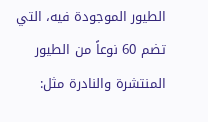الطيور الموجودة فيه، التي تضم 60 نوعاً من الطيور المنتشرة والنادرة مثل: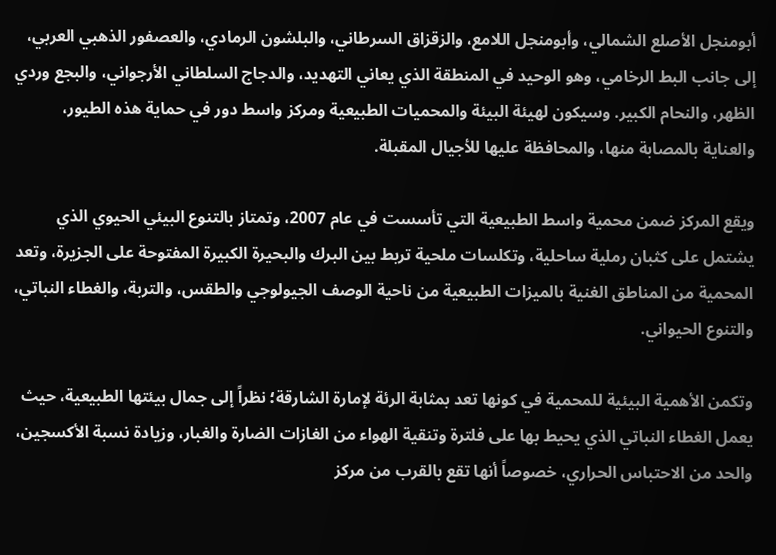أبومنجل الأصلع الشمالي، وأبومنجل اللامع، والزقزاق السرطاني، والبلشون الرمادي، والعصفور الذهبي العربي، إلى جانب البط الرخامي، وهو الوحيد في المنطقة الذي يعاني التهديد، والدجاج السلطاني الأرجواني، والبجع وردي الظهر، والنحام الكبير. وسيكون لهيئة البيئة والمحميات الطبيعية ومركز واسط دور في حماية هذه الطيور، والعناية بالمصابة منها، والمحافظة عليها للأجيال المقبلة.

ويقع المركز ضمن محمية واسط الطبيعية التي تأسست في عام 2007، وتمتاز بالتنوع البيئي الحيوي الذي يشتمل على كثبان رملية ساحلية، وتكلسات ملحية تربط بين البرك والبحيرة الكبيرة المفتوحة على الجزيرة، وتعد المحمية من المناطق الغنية بالميزات الطبيعية من ناحية الوصف الجيولوجي والطقس، والتربة، والغطاء النباتي، والتنوع الحيواني.

وتكمن الأهمية البيئية للمحمية في كونها تعد بمثابة الرئة لإمارة الشارقة؛ نظراً إلى جمال بيئتها الطبيعية، حيث يعمل الغطاء النباتي الذي يحيط بها على فلترة وتنقية الهواء من الغازات الضارة والغبار، وزيادة نسبة الأكسجين، والحد من الاحتباس الحراري، خصوصاً أنها تقع بالقرب من مركز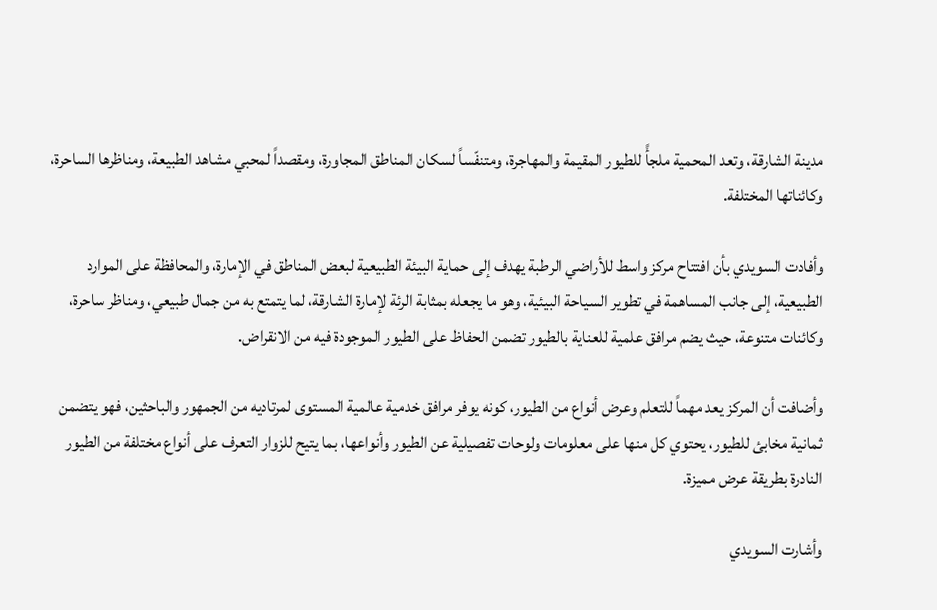مدينة الشارقة، وتعد المحمية ملجأً للطيور المقيمة والمهاجرة، ومتنفّساً لسكان المناطق المجاورة، ومقصداً لمحبي مشاهد الطبيعة، ومناظرها الساحرة، وكائناتها المختلفة.

وأفادت السويدي بأن افتتاح مركز واسط للأراضي الرطبة يهدف إلى حماية البيئة الطبيعية لبعض المناطق في الإمارة، والمحافظة على الموارد الطبيعية، إلى جانب المساهمة في تطوير السياحة البيئية، وهو ما يجعله بمثابة الرئة لإمارة الشارقة، لما يتمتع به من جمال طبيعي، ومناظر ساحرة، وكائنات متنوعة، حيث يضم مرافق علمية للعناية بالطيور تضمن الحفاظ على الطيور الموجودة فيه من الانقراض.

وأضافت أن المركز يعد مهماً للتعلم وعرض أنواع من الطيور، كونه يوفر مرافق خدمية عالمية المستوى لمرتاديه من الجمهور والباحثين، فهو يتضمن ثمانية مخابئ للطيور، يحتوي كل منها على معلومات ولوحات تفصيلية عن الطيور وأنواعها، بما يتيح للزوار التعرف على أنواع مختلفة من الطيور النادرة بطريقة عرض مميزة.

وأشارت السويدي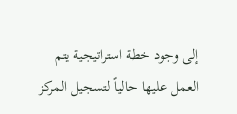إلى وجود خطة استراتيجية يتم العمل عليها حالياً لتسجيل المركز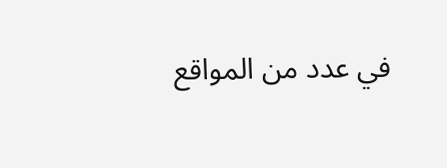في عدد من المواقع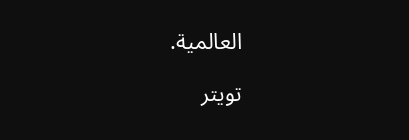العالمية.

تويتر